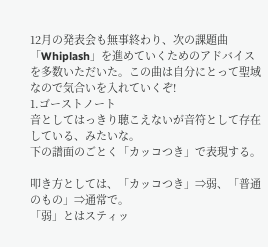12月の発表会も無事終わり、次の課題曲「Whiplash」を進めていくためのアドバイスを多数いただいた。この曲は自分にとって聖域なので気合いを入れていくぞ!
1.ゴーストノート
音としてはっきり聴こえないが音符として存在している、みたいな。
下の譜面のごとく「カッコつき」で表現する。

叩き方としては、「カッコつき」⇒弱、「普通のもの」⇒通常で。
「弱」とはスティッ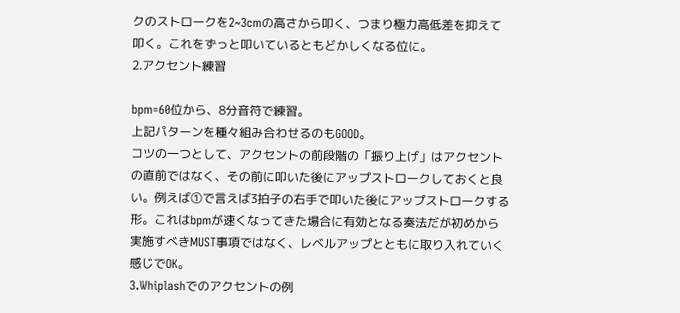クのストロークを2~3cmの高さから叩く、つまり極力高低差を抑えて叩く。これをずっと叩いているともどかしくなる位に。
2.アクセント練習

bpm=60位から、8分音符で練習。
上記パターンを種々組み合わせるのもGOOD。
コツの一つとして、アクセントの前段階の「振り上げ」はアクセントの直前ではなく、その前に叩いた後にアップストロークしておくと良い。例えば①で言えば3拍子の右手で叩いた後にアップストロークする形。これはbpmが速くなってきた場合に有効となる奏法だが初めから実施すべきMUST事項ではなく、レベルアップとともに取り入れていく感じでOK。
3.Whiplashでのアクセントの例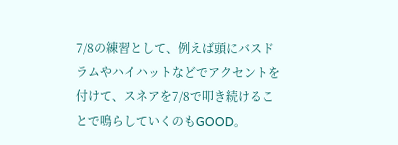7/8の練習として、例えば頭にバスドラムやハイハットなどでアクセントを付けて、スネアを7/8で叩き続けることで鳴らしていくのもGOOD。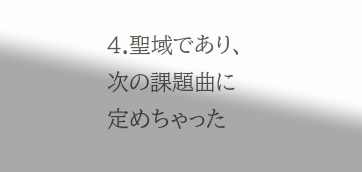4.聖域であり、次の課題曲に定めちゃった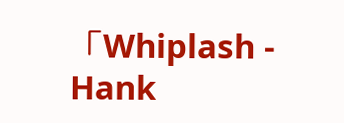「Whiplash ‐ Hank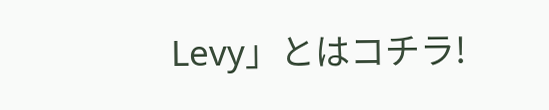Levy」とはコチラ!